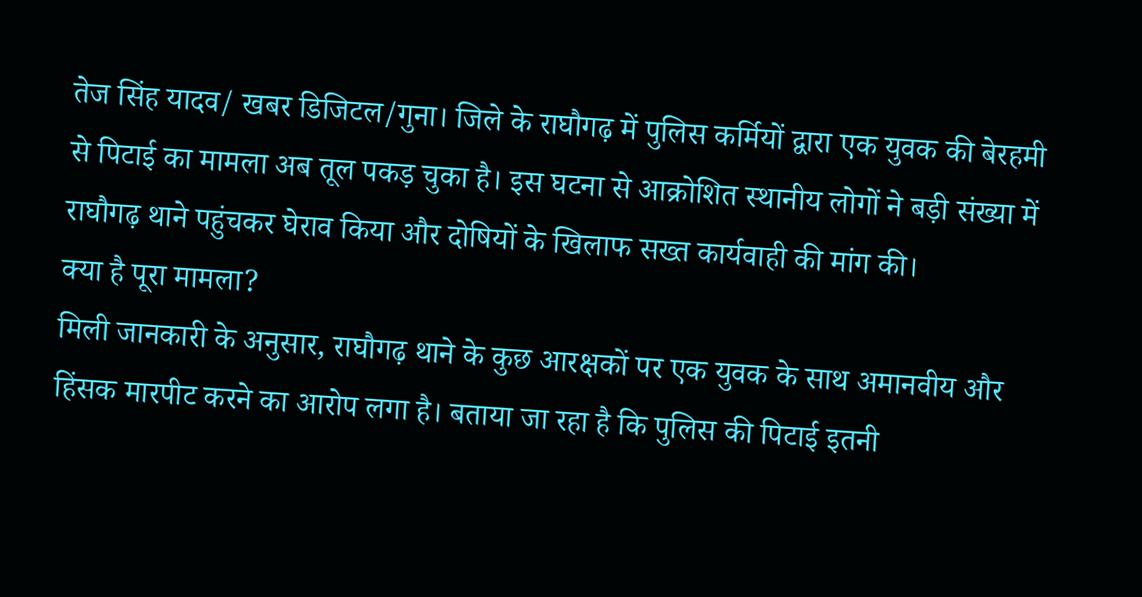तेज सिंह यादव/ खबर डिजिटल/गुना। जिले के राघौगढ़ में पुलिस कर्मियों द्वारा एक युवक की बेरहमी से पिटाई का मामला अब तूल पकड़ चुका है। इस घटना से आक्रोशित स्थानीय लोगों ने बड़ी संख्या में राघौगढ़ थाने पहुंचकर घेराव किया और दोषियों के खिलाफ सख्त कार्यवाही की मांग की।
क्या है पूरा मामला?
मिली जानकारी के अनुसार, राघौगढ़ थाने के कुछ आरक्षकों पर एक युवक के साथ अमानवीय और हिंसक मारपीट करने का आरोप लगा है। बताया जा रहा है कि पुलिस की पिटाई इतनी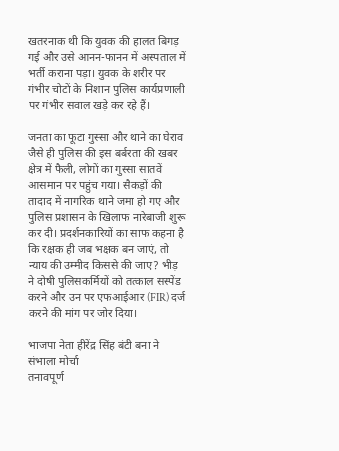खतरनाक थी कि युवक की हालत बिगड़ गई और उसे आनन-फानन में अस्पताल में भर्ती कराना पड़ा। युवक के शरीर पर गंभीर चोटों के निशान पुलिस कार्यप्रणाली पर गंभीर सवाल खड़े कर रहे हैं।

जनता का फूटा गुस्सा और थाने का घेराव
जैसे ही पुलिस की इस बर्बरता की खबर क्षेत्र में फैली, लोगों का गुस्सा सातवें आसमान पर पहुंच गया। सैकड़ों की तादाद में नागरिक थाने जमा हो गए और पुलिस प्रशासन के खिलाफ नारेबाजी शुरू कर दी। प्रदर्शनकारियों का साफ कहना है कि रक्षक ही जब भक्षक बन जाएं, तो न्याय की उम्मीद किससे की जाए? भीड़ ने दोषी पुलिसकर्मियों को तत्काल सस्पेंड करने और उन पर एफआईआर (FIR) दर्ज करने की मांग पर जोर दिया।

भाजपा नेता हीरेंद्र सिंह बंटी बना ने संभाला मोर्चा
तनावपूर्ण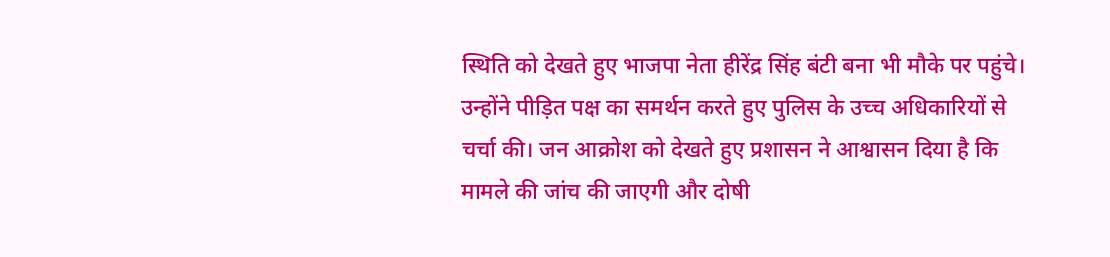स्थिति को देखते हुए भाजपा नेता हीरेंद्र सिंह बंटी बना भी मौके पर पहुंचे। उन्होंने पीड़ित पक्ष का समर्थन करते हुए पुलिस के उच्च अधिकारियों से चर्चा की। जन आक्रोश को देखते हुए प्रशासन ने आश्वासन दिया है कि मामले की जांच की जाएगी और दोषी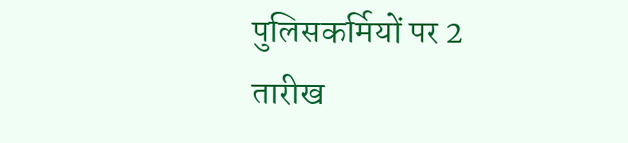पुलिसकर्मियों पर 2 तारीख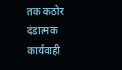तक कठोर दंडात्मक कार्यवाही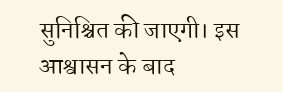सुनिश्चित की जाएगी। इस आश्वासन के बाद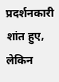प्रदर्शनकारी शांत हुए, लेकिन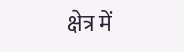क्षेत्र में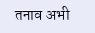तनाव अभी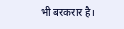भी बरकरार है।